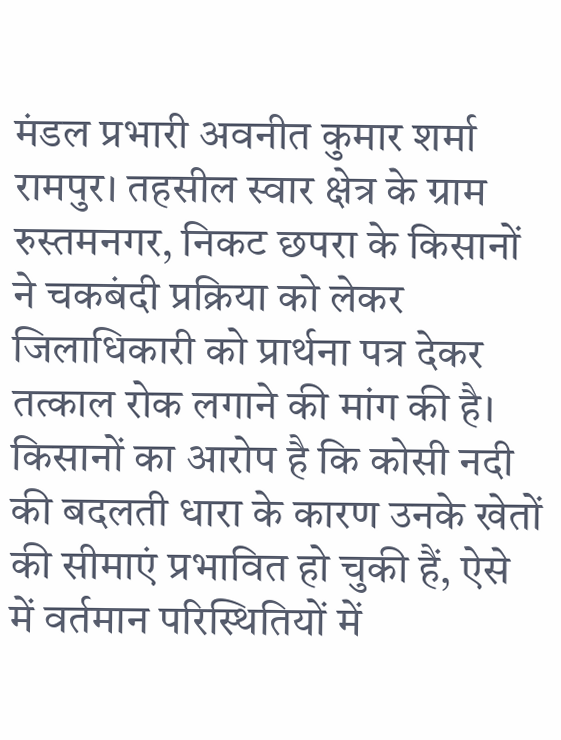मंडल प्रभारी अवनीत कुमार शर्मा
रामपुर। तहसील स्वार क्षेत्र के ग्राम रुस्तमनगर, निकट छपरा के किसानों ने चकबंदी प्रक्रिया को लेकर जिलाधिकारी को प्रार्थना पत्र देकर तत्काल रोक लगाने की मांग की है। किसानों का आरोप है कि कोसी नदी की बदलती धारा के कारण उनके खेतों की सीमाएं प्रभावित हो चुकी हैं, ऐसे में वर्तमान परिस्थितियों में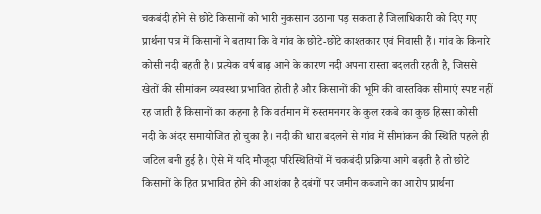चकबंदी होने से छोटे किसानों को भारी नुकसान उठाना पड़ सकता है जिलाधिकारी को दिए गए प्रार्थना पत्र में किसानों ने बताया कि वे गांव के छोटे-छोटे काश्तकार एवं निवासी हैं। गांव के किनारे कोसी नदी बहती है। प्रत्येक वर्ष बाढ़ आने के कारण नदी अपना रास्ता बदलती रहती है, जिससे खेतों की सीमांकन व्यवस्था प्रभावित होती है और किसानों की भूमि की वास्तविक सीमाएं स्पष्ट नहीं रह जाती हैं किसानों का कहना है कि वर्तमान में रुस्तमनगर के कुल रकबे का कुछ हिस्सा कोसी नदी के अंदर समायोजित हो चुका है। नदी की धारा बदलने से गांव में सीमांकन की स्थिति पहले ही जटिल बनी हुई है। ऐसे में यदि मौजूदा परिस्थितियों में चकबंदी प्रक्रिया आगे बढ़ती है तो छोटे किसानों के हित प्रभावित होने की आशंका है दबंगों पर जमीन कब्जाने का आरोप प्रार्थना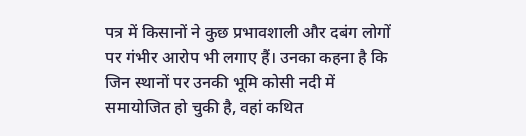पत्र में किसानों ने कुछ प्रभावशाली और दबंग लोगों पर गंभीर आरोप भी लगाए हैं। उनका कहना है कि जिन स्थानों पर उनकी भूमि कोसी नदी में समायोजित हो चुकी है, वहां कथित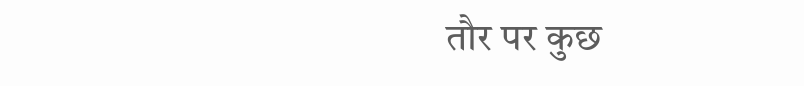तौर पर कुछ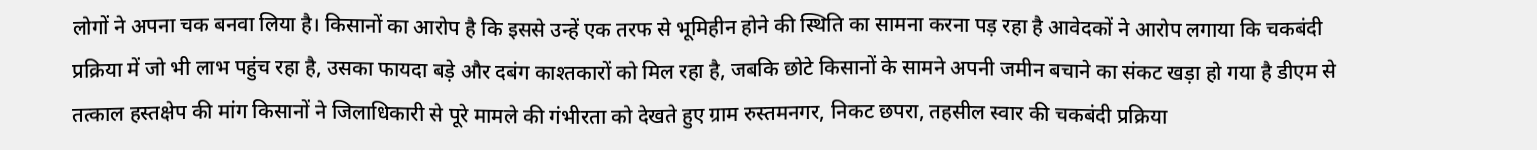लोगों ने अपना चक बनवा लिया है। किसानों का आरोप है कि इससे उन्हें एक तरफ से भूमिहीन होने की स्थिति का सामना करना पड़ रहा है आवेदकों ने आरोप लगाया कि चकबंदी प्रक्रिया में जो भी लाभ पहुंच रहा है, उसका फायदा बड़े और दबंग काश्तकारों को मिल रहा है, जबकि छोटे किसानों के सामने अपनी जमीन बचाने का संकट खड़ा हो गया है डीएम से तत्काल हस्तक्षेप की मांग किसानों ने जिलाधिकारी से पूरे मामले की गंभीरता को देखते हुए ग्राम रुस्तमनगर, निकट छपरा, तहसील स्वार की चकबंदी प्रक्रिया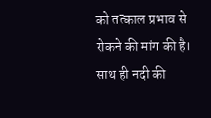को तत्काल प्रभाव से रोकने की मांग की है। साथ ही नदी की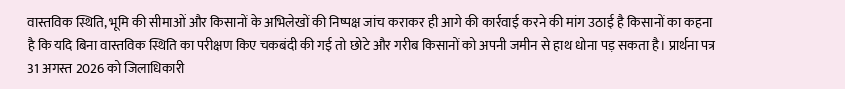वास्तविक स्थिति, भूमि की सीमाओं और किसानों के अभिलेखों की निष्पक्ष जांच कराकर ही आगे की कार्रवाई करने की मांग उठाई है किसानों का कहना है कि यदि बिना वास्तविक स्थिति का परीक्षण किए चकबंदी की गई तो छोटे और गरीब किसानों को अपनी जमीन से हाथ धोना पड़ सकता है। प्रार्थना पत्र 31 अगस्त 2026 को जिलाधिकारी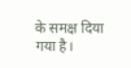के समक्ष दिया गया है।